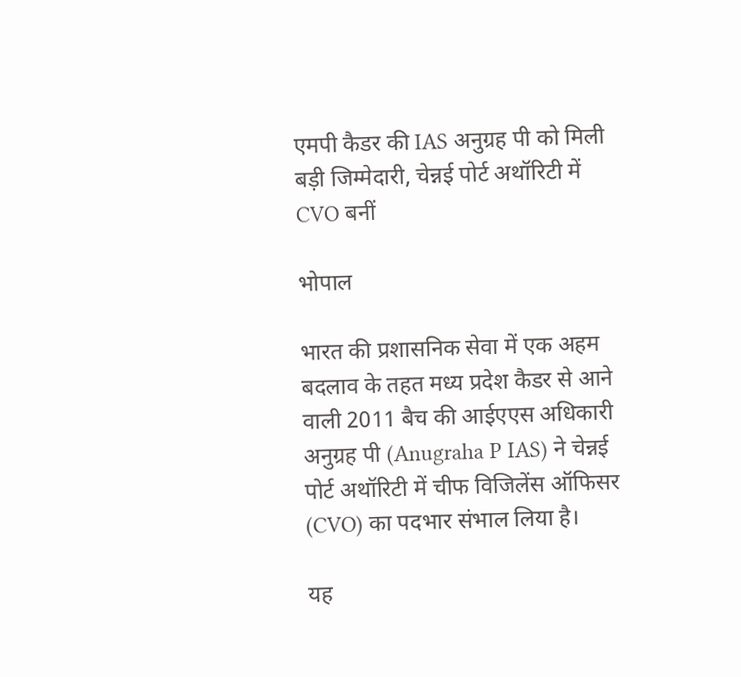एमपी कैडर की IAS अनुग्रह पी को मिली बड़ी जिम्मेदारी, चेन्नई पोर्ट अथॉरिटी में CVO बनीं

भोपाल

भारत की प्रशासनिक सेवा में एक अहम बदलाव के तहत मध्य प्रदेश कैडर से आने वाली 2011 बैच की आईएएस अधिकारी अनुग्रह पी (Anugraha P IAS) ने चेन्नई पोर्ट अथॉरिटी में चीफ विजिलेंस ऑफिसर (CVO) का पदभार संभाल लिया है।

यह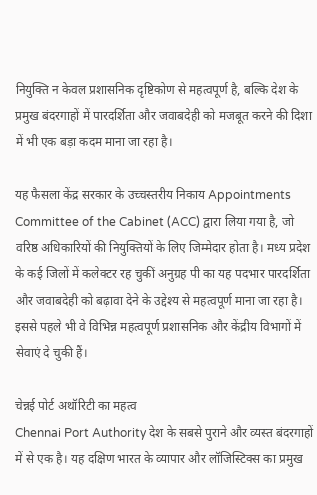नियुक्ति न केवल प्रशासनिक दृष्टिकोण से महत्वपूर्ण है, बल्कि देश के प्रमुख बंदरगाहों में पारदर्शिता और जवाबदेही को मजबूत करने की दिशा में भी एक बड़ा कदम माना जा रहा है।

यह फैसला केंद्र सरकार के उच्चस्तरीय निकाय Appointments Committee of the Cabinet (ACC) द्वारा लिया गया है, जो वरिष्ठ अधिकारियों की नियुक्तियों के लिए जिम्मेदार होता है। मध्य प्रदेश के कई जिलों में कलेक्टर रह चुकीं अनुग्रह पी का यह पदभार पारदर्शिता और जवाबदेही को बढ़ावा देने के उद्देश्य से महत्वपूर्ण माना जा रहा है। इससे पहले भी वे विभिन्न महत्वपूर्ण प्रशासनिक और केंद्रीय विभागों में सेवाएं दे चुकी हैं।

चेन्नई पोर्ट अथॉरिटी का महत्व
Chennai Port Authority देश के सबसे पुराने और व्यस्त बंदरगाहों में से एक है। यह दक्षिण भारत के व्यापार और लॉजिस्टिक्स का प्रमुख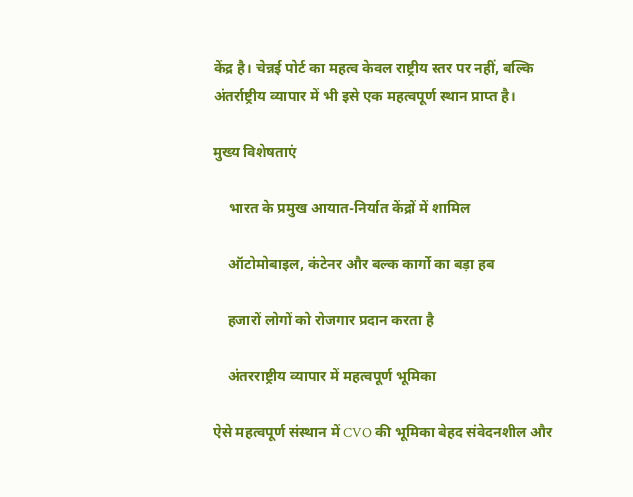केंद्र है। चेन्नई पोर्ट का महत्व केवल राष्ट्रीय स्तर पर नहीं, बल्कि अंतर्राष्ट्रीय व्यापार में भी इसे एक महत्वपूर्ण स्थान प्राप्त है।

मुख्य विशेषताएं

    भारत के प्रमुख आयात-निर्यात केंद्रों में शामिल

    ऑटोमोबाइल, कंटेनर और बल्क कार्गो का बड़ा हब

    हजारों लोगों को रोजगार प्रदान करता है

    अंतरराष्ट्रीय व्यापार में महत्वपूर्ण भूमिका

ऐसे महत्वपूर्ण संस्थान में CVO की भूमिका बेहद संवेदनशील और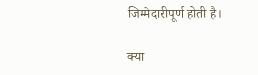जिम्मेदारीपूर्ण होती है।

क्या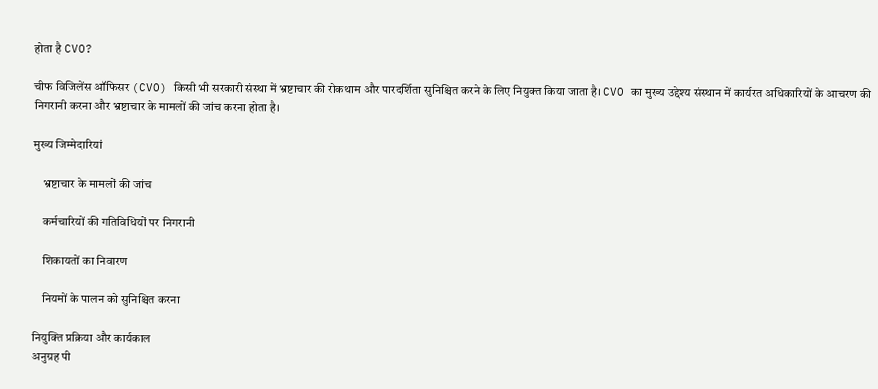होता है CVO?

चीफ विजिलेंस ऑफिसर (CVO) किसी भी सरकारी संस्था में भ्रष्टाचार की रोकथाम और पारदर्शिता सुनिश्चित करने के लिए नियुक्त किया जाता है। CVO का मुख्य उद्देश्य संस्थान में कार्यरत अधिकारियों के आचरण की निगरानी करना और भ्रष्टाचार के मामलों की जांच करना होता है।

मुख्य जिम्मेदारियां

    भ्रष्टाचार के मामलों की जांच

    कर्मचारियों की गतिविधियों पर निगरानी

    शिकायतों का निवारण

    नियमों के पालन को सुनिश्चित करना

नियुक्ति प्रक्रिया और कार्यकाल
अनुग्रह पी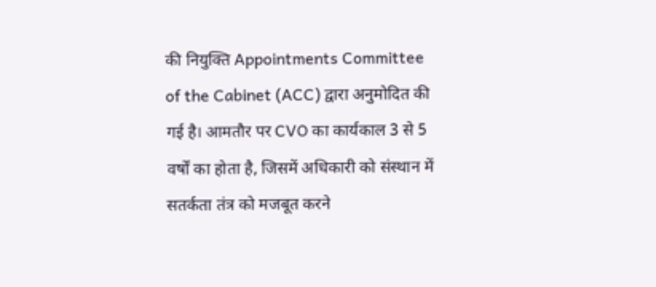की नियुक्ति Appointments Committee of the Cabinet (ACC) द्वारा अनुमोदित की गई है। आमतौर पर CVO का कार्यकाल 3 से 5 वर्षों का होता है, जिसमें अधिकारी को संस्थान में सतर्कता तंत्र को मजबूत करने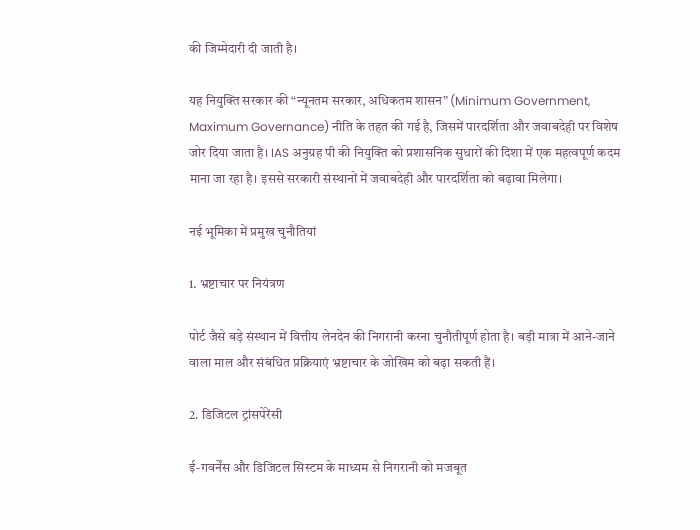की जिम्मेदारी दी जाती है।

यह नियुक्ति सरकार की “न्यूनतम सरकार, अधिकतम शासन” (Minimum Government, Maximum Governance) नीति के तहत की गई है, जिसमें पारदर्शिता और जवाबदेही पर विशेष जोर दिया जाता है। IAS अनुग्रह पी की नियुक्ति को प्रशासनिक सुधारों की दिशा में एक महत्वपूर्ण कदम माना जा रहा है। इससे सरकारी संस्थानों में जवाबदेही और पारदर्शिता को बढ़ावा मिलेगा।

नई भूमिका में प्रमुख चुनौतियां

1. भ्रष्टाचार पर नियंत्रण

पोर्ट जैसे बड़े संस्थान में वित्तीय लेनदेन की निगरानी करना चुनौतीपूर्ण होता है। बड़ी मात्रा में आने-जाने वाला माल और संबंधित प्रक्रियाएं भ्रष्टाचार के जोखिम को बढ़ा सकती हैं।

2. डिजिटल ट्रांसपेरेंसी

ई-गवर्नेंस और डिजिटल सिस्टम के माध्यम से निगरानी को मजबूत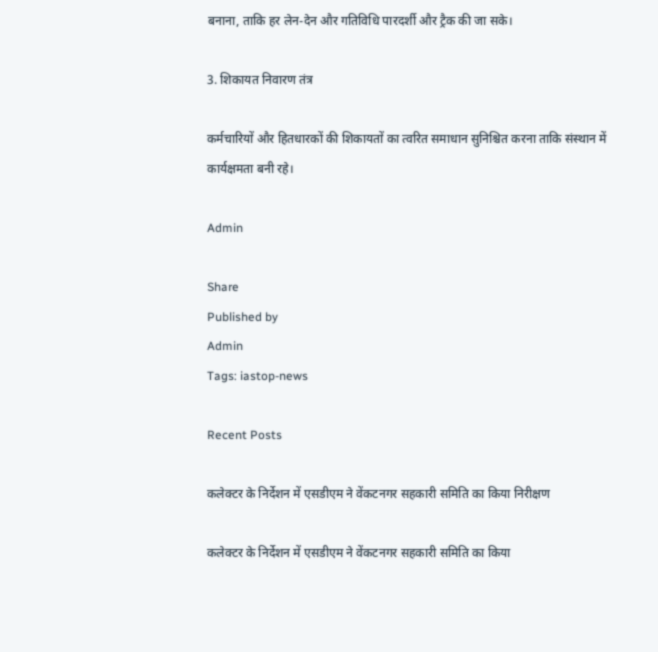बनाना, ताकि हर लेन-देन और गतिविधि पारदर्शी और ट्रैक की जा सके।

3. शिकायत निवारण तंत्र

कर्मचारियों और हितधारकों की शिकायतों का त्वरित समाधान सुनिश्चित करना ताकि संस्थान में कार्यक्षमता बनी रहे।

Admin

Share
Published by
Admin
Tags: iastop-news

Recent Posts

कलेक्टर के निर्देशन में एसडीएम ने वेंकटनगर सहकारी समिति का किया निरीक्षण

कलेक्टर के निर्देशन में एसडीएम ने वेंकटनगर सहकारी समिति का किया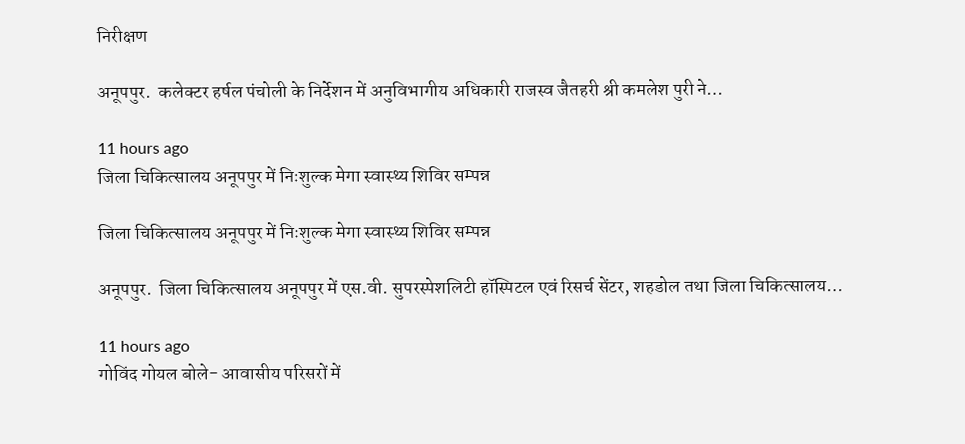निरीक्षण

अनूपपुर.  कलेक्टर हर्षल पंचोली के निर्देशन में अनुविभागीय अधिकारी राजस्व जैतहरी श्री कमलेश पुरी ने…

11 hours ago
जिला चिकित्सालय अनूपपुर में निःशुल्क मेगा स्वास्थ्य शिविर सम्पन्न

जिला चिकित्सालय अनूपपुर में निःशुल्क मेगा स्वास्थ्य शिविर सम्पन्न

अनूपपुर.  जिला चिकित्सालय अनूपपुर में एस.वी. सुपरस्पेशलिटी हॉस्पिटल एवं रिसर्च सेंटर, शहडोल तथा जिला चिकित्सालय…

11 hours ago
गोविंद गोयल बोले- आवासीय परिसरों में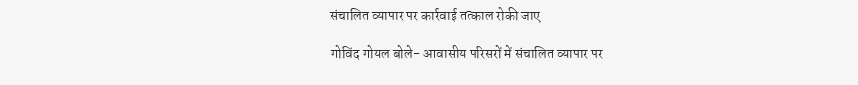संचालित व्यापार पर कार्रवाई तत्काल रोकी जाए

गोविंद गोयल बोले- आवासीय परिसरों में संचालित व्यापार पर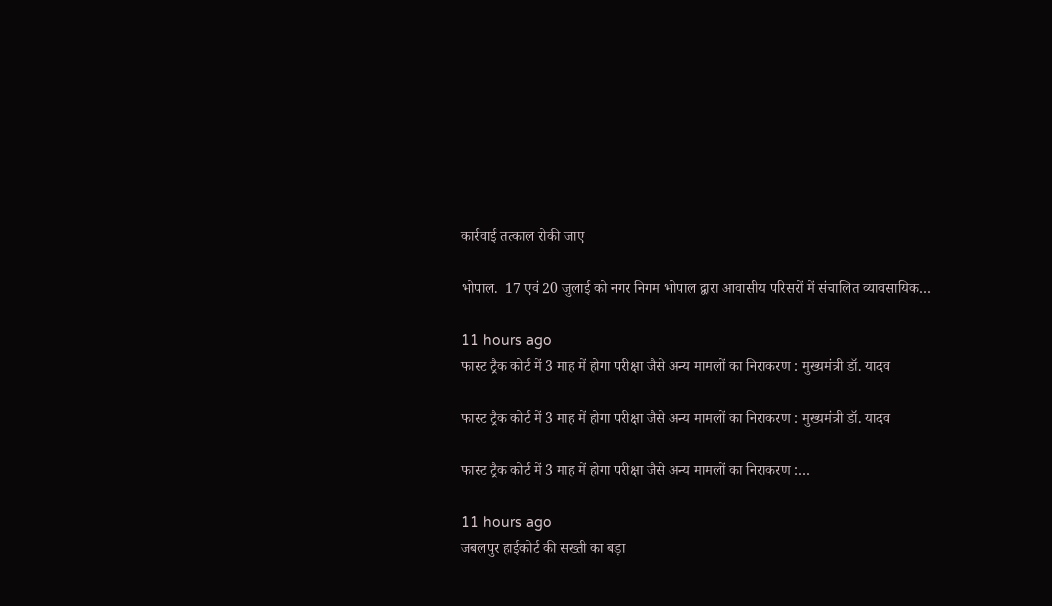कार्रवाई तत्काल रोकी जाए

भोपाल.  17 एवं 20 जुलाई को नगर निगम भोपाल द्वारा आवासीय परिसरों में संचालित व्यावसायिक…

11 hours ago
फास्ट ट्रैक कोर्ट में 3 माह में होगा परीक्षा जैसे अन्य मामलों का निराकरण : मुख्यमंत्री डॉ. यादव

फास्ट ट्रैक कोर्ट में 3 माह में होगा परीक्षा जैसे अन्य मामलों का निराकरण : मुख्यमंत्री डॉ. यादव

फास्ट ट्रैक कोर्ट में 3 माह में होगा परीक्षा जैसे अन्य मामलों का निराकरण :…

11 hours ago
जबलपुर हाईकोर्ट की सख्ती का बड़ा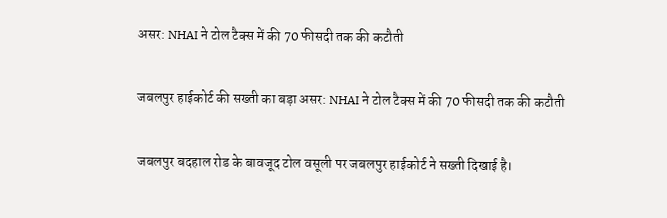असर: NHAI ने टोल टैक्स में की 70 फीसदी तक की कटौती

जबलपुर हाईकोर्ट की सख्ती का बड़ा असर: NHAI ने टोल टैक्स में की 70 फीसदी तक की कटौती

जबलपुर बदहाल रोड के बावजूद टोल वसूली पर जबलपुर हाईकोर्ट ने सख्ती दिखाई है।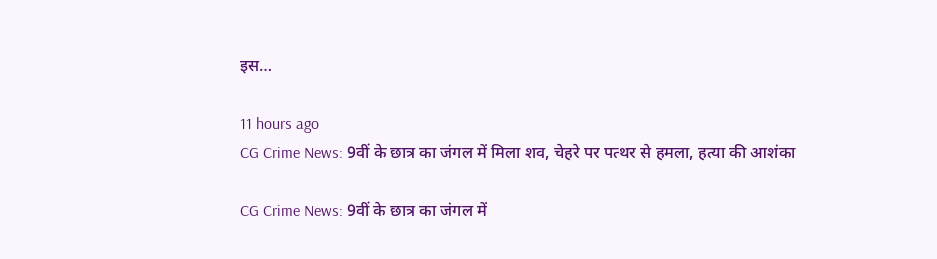इस…

11 hours ago
CG Crime News: 9वीं के छात्र का जंगल में मिला शव, चेहरे पर पत्थर से हमला, हत्या की आशंका

CG Crime News: 9वीं के छात्र का जंगल में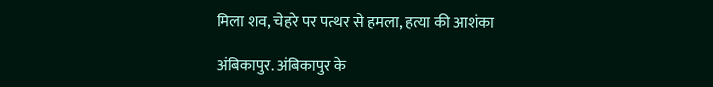मिला शव, चेहरे पर पत्थर से हमला, हत्या की आशंका

अंबिकापुर. अंबिकापुर के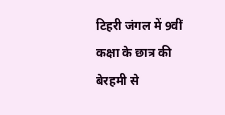टिहरी जंगल में 9वीं कक्षा के छात्र की बेरहमी से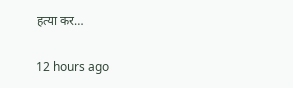हत्या कर…

12 hours ago